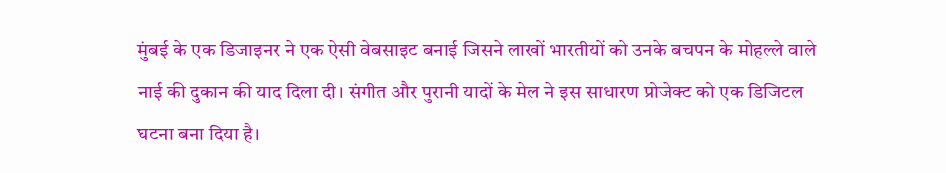मुंबई के एक डिजाइनर ने एक ऐसी वेबसाइट बनाई जिसने लाखों भारतीयों को उनके बचपन के मोहल्ले वाले नाई की दुकान की याद दिला दी। संगीत और पुरानी यादों के मेल ने इस साधारण प्रोजेक्ट को एक डिजिटल घटना बना दिया है।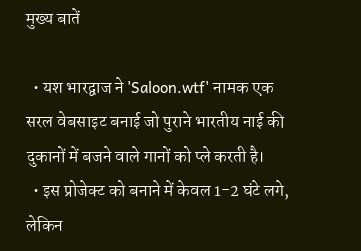मुख्य बातें

  • यश भारद्वाज ने 'Saloon.wtf' नामक एक सरल वेबसाइट बनाई जो पुराने भारतीय नाई की दुकानों में बजने वाले गानों को प्ले करती है।
  • इस प्रोजेक्ट को बनाने में केवल 1-2 घंटे लगे, लेकिन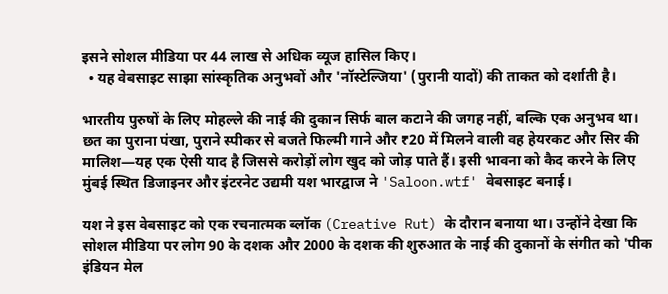इसने सोशल मीडिया पर 44 लाख से अधिक व्यूज हासिल किए।
  • यह वेबसाइट साझा सांस्कृतिक अनुभवों और 'नॉस्टेल्जिया' (पुरानी यादों) की ताकत को दर्शाती है।

भारतीय पुरुषों के लिए मोहल्ले की नाई की दुकान सिर्फ बाल कटाने की जगह नहीं, बल्कि एक अनुभव था। छत का पुराना पंखा, पुराने स्पीकर से बजते फिल्मी गाने और ₹20 में मिलने वाली वह हेयरकट और सिर की मालिश—यह एक ऐसी याद है जिससे करोड़ों लोग खुद को जोड़ पाते हैं। इसी भावना को कैद करने के लिए मुंबई स्थित डिजाइनर और इंटरनेट उद्यमी यश भारद्वाज ने 'Saloon.wtf' वेबसाइट बनाई।

यश ने इस वेबसाइट को एक रचनात्मक ब्लॉक (Creative Rut) के दौरान बनाया था। उन्होंने देखा कि सोशल मीडिया पर लोग 90 के दशक और 2000 के दशक की शुरुआत के नाई की दुकानों के संगीत को 'पीक इंडियन मेल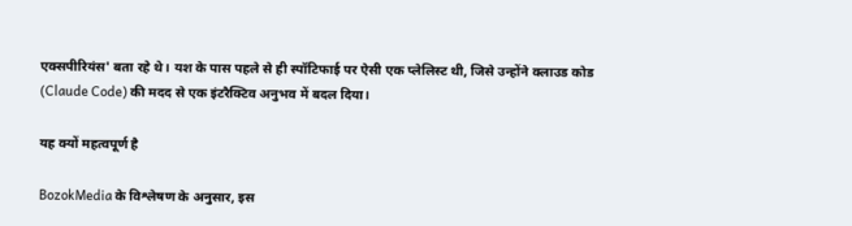एक्सपीरियंस' बता रहे थे। यश के पास पहले से ही स्पॉटिफाई पर ऐसी एक प्लेलिस्ट थी, जिसे उन्होंने क्लाउड कोड (Claude Code) की मदद से एक इंटरैक्टिव अनुभव में बदल दिया।

यह क्यों महत्वपूर्ण है

BozokMedia के विश्लेषण के अनुसार, इस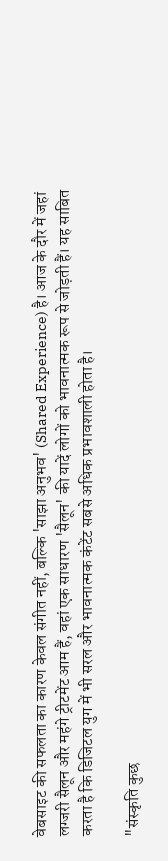वेबसाइट की सफलता का कारण केवल संगीत नहीं, बल्कि 'साझा अनुभव' (Shared Experience) है। आज के दौर में जहां लग्जरी सैलून और महंगे ट्रीटमेंट आम हैं, वहां एक साधारण 'सैलून' की यादें लोगों को भावनात्मक रूप से जोड़ती हैं। यह साबित करता है कि डिजिटल युग में भी सरल और भावनात्मक कंटेंट सबसे अधिक प्रभावशाली होता है।

"संस्कृति कुछ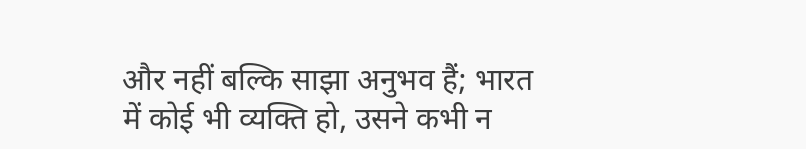और नहीं बल्कि साझा अनुभव हैं; भारत में कोई भी व्यक्ति हो, उसने कभी न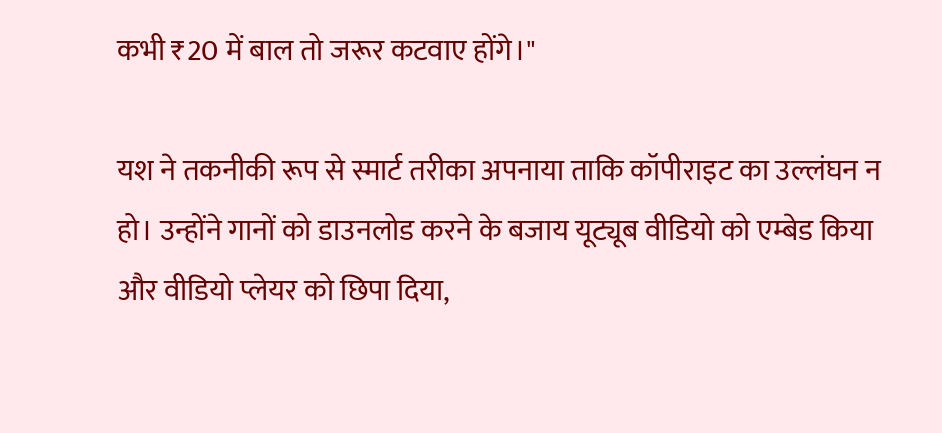कभी ₹20 में बाल तो जरूर कटवाए होंगे।"

यश ने तकनीकी रूप से स्मार्ट तरीका अपनाया ताकि कॉपीराइट का उल्लंघन न हो। उन्होंने गानों को डाउनलोड करने के बजाय यूट्यूब वीडियो को एम्बेड किया और वीडियो प्लेयर को छिपा दिया,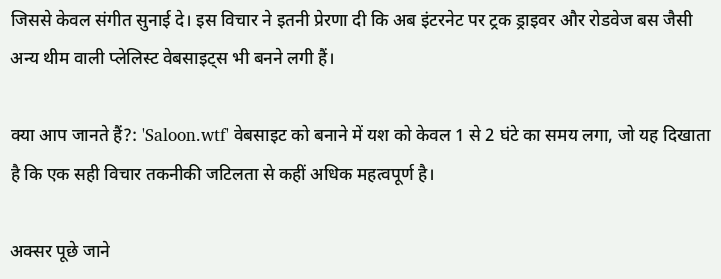जिससे केवल संगीत सुनाई दे। इस विचार ने इतनी प्रेरणा दी कि अब इंटरनेट पर ट्रक ड्राइवर और रोडवेज बस जैसी अन्य थीम वाली प्लेलिस्ट वेबसाइट्स भी बनने लगी हैं।

क्या आप जानते हैं?: 'Saloon.wtf' वेबसाइट को बनाने में यश को केवल 1 से 2 घंटे का समय लगा, जो यह दिखाता है कि एक सही विचार तकनीकी जटिलता से कहीं अधिक महत्वपूर्ण है।

अक्सर पूछे जाने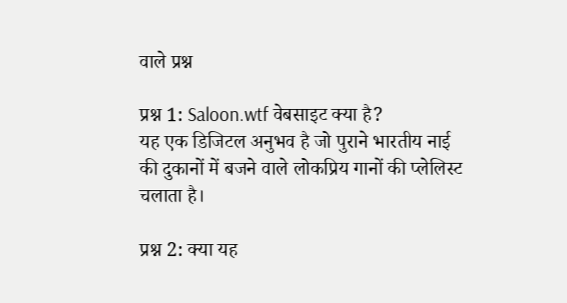वाले प्रश्न

प्रश्न 1: Saloon.wtf वेबसाइट क्या है?
यह एक डिजिटल अनुभव है जो पुराने भारतीय नाई की दुकानों में बजने वाले लोकप्रिय गानों की प्लेलिस्ट चलाता है।

प्रश्न 2: क्या यह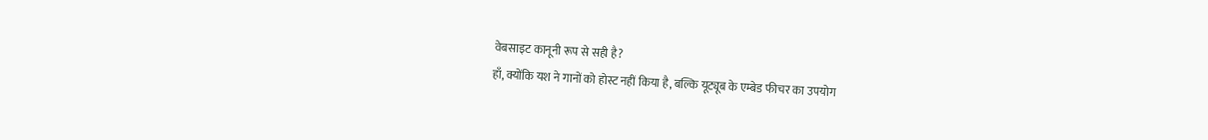वेबसाइट कानूनी रूप से सही है?
हाँ, क्योंकि यश ने गानों को होस्ट नहीं किया है, बल्कि यूट्यूब के एम्बेड फीचर का उपयोग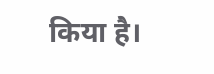किया है।